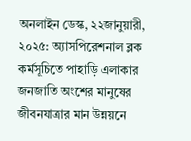অনলাইন ডেস্ক, ২২জানুয়ারী, ২০২৫: অ্যাসপিরেশনাল ব্লক কর্মসূচিতে পাহাড়ি এলাকার জনজাতি অংশের মানুষের জীবনযাত্রার মান উন্নয়নে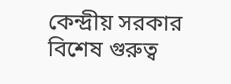কেন্দ্রীয় সরকার বিশেষ গুরুত্ব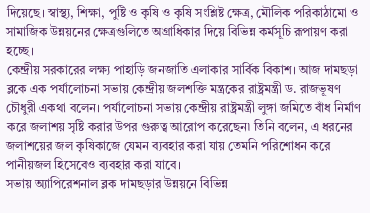দিয়েছে। স্বাস্থ্য, শিক্ষা, পুষ্টি ও কৃষি ও কৃষি সংশ্লিষ্ট ক্ষেত্র, মৌলিক পরিকাঠামো ও সামাজিক উন্নয়নের ক্ষেত্রগুলিতে অগ্রাধিকার দিয়ে বিভিন্ন কর্মসূচি রূপায়ণ করা হচ্ছে।
কেন্দ্রীয় সরকারের লক্ষ্য পাহাড়ি জনজাতি এলাকার সার্বিক বিকাশ। আজ দামছড়া ব্লকে এক পর্যালোচনা সভায় কেন্দ্রীয় জলশক্তি মন্ত্রকের রাষ্ট্রমন্ত্রী ড. রাজভূষণ চৌধুরী একথা বলেন। পর্যালোচনা সভায় কেন্দ্রীয় রাষ্ট্রমন্ত্রী লুঙ্গা জমিতে বাঁধ নির্মাণ করে জলাশয় সৃষ্টি করার উপর গুরুত্ব আরোপ করেছেন৷ তিনি বলেন, এ ধরনের জলাশয়ের জল কৃষিকাজে যেমন ব্যবহার করা যায় তেমনি পরিশোধন করে পানীয়জল হিসেবেও ব্যবহার করা যাবে।
সভায় অ্যাপিরেশনাল ব্লক দামছড়ার উন্নয়নে বিভিন্ন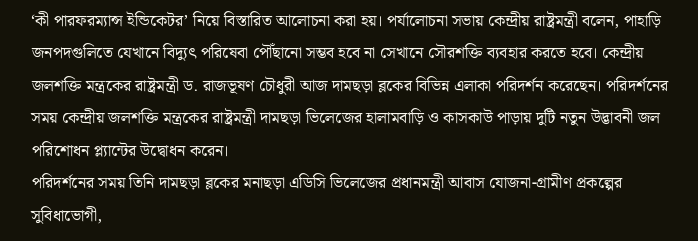‘কী পারফরম্যান্স ইন্ডিকেটর’ নিয়ে বিস্তারিত আলোচনা করা হয়। পর্যালোচনা সভায় কেন্দ্রীয় রাষ্ট্রমন্ত্রী বলেন, পাহাড়ি জনপদগুলিতে যেখানে বিদ্যুৎ পরিষেবা পৌঁছানো সম্ভব হবে না সেখানে সৌরশক্তি ব্যবহার করতে হবে। কেন্দ্রীয় জলশক্তি মন্ত্রকের রাষ্ট্রমন্ত্রী ড. রাজভূষণ চৌধুরী আজ দামছড়া ব্লকের বিভিন্ন এলাকা পরিদর্শন করেছেন। পরিদর্শনের সময় কেন্দ্ৰীয় জলশক্তি মন্ত্রকের রাষ্ট্রমন্ত্রী দামছড়া ভিলেজের হালামবাড়ি ও কাসকাউ পাড়ায় দুটি নতুন উদ্ভাবনী জল পরিশোধন প্ল্যান্টের উদ্বোধন করেন।
পরিদর্শনের সময় তিনি দামছড়া ব্লকের মনাছড়া এডিসি ভিলেজের প্রধানমন্ত্রী আবাস যোজনা-গ্রামীণ প্রকল্পের সুবিধাভোগী,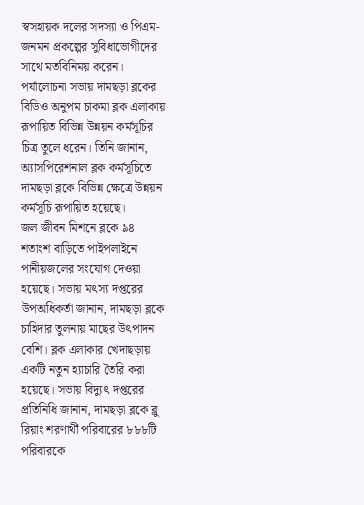স্বসহায়ক দলের সদস্যা ও পিএম- জনমন প্রকল্পের সুবিধাভোগীদের সাথে মতবিনিময় করেন। পর্যালোচনা সভায় দামছড়া ব্লকের বিডিও অনুপম চাকমা ব্লক এলাকায় রূপায়িত বিভিন্ন উন্নয়ন কর্মসূচির চিত্র তুলে ধরেন। তিনি জানান, অ্যাসপিরেশনাল ব্লক কর্মসূচিতে দামছড়া ব্লকে বিভিন্ন ক্ষেত্রে উন্নয়ন কর্মসূচি রূপায়িত হয়েছে।
জল জীবন মিশনে ব্লকে ৯৪ শতাংশ বাড়িতে পাইপলাইনে পানীয়জলের সংযোগ দেওয়া হয়েছে। সভায় মৎস্য দপ্তরের উপঅধিকর্তা জানান, দামছড়া ব্লকে চাহিদার তুলনায় মাছের উৎপাদন বেশি। ব্লক এলাকার খেদাছড়ায় একটি নতুন হ্যাচারি তৈরি করা হয়েছে। সভায় বিদ্যুৎ দপ্তরের প্রতিনিধি জানান, দামছড়া ব্লকে ব্লু রিয়াং শরণার্থী পরিবারের ৮৮৮টি পরিবারকে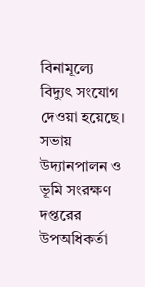বিনামূল্যে বিদ্যুৎ সংযোগ দেওয়া হয়েছে। সভায় উদ্যানপালন ও ভূমি সংরক্ষণ দপ্তরের উপঅধিকর্তা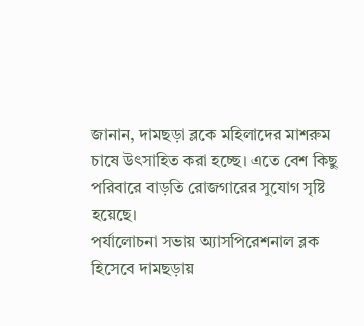জানান, দামছড়া ব্লকে মহিলাদের মাশরুম চাষে উৎসাহিত করা হচ্ছে। এতে বেশ কিছু পরিবারে বাড়তি রোজগারের সুযোগ সৃষ্টি হয়েছে।
পর্যালোচনা সভায় অ্যাসপিরেশনাল ব্লক হিসেবে দামছড়ায়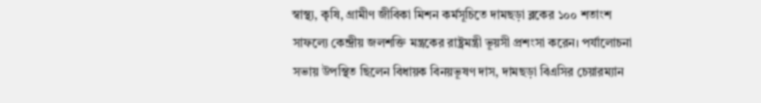স্বাস্থ্য, কৃষি, গ্রামীণ জীবিকা মিশন কর্মসূচিতে দামছড়া ব্লকের ১০০ শতাংশ সাফল্যে কেন্দ্রীয় জলশক্তি মন্ত্রকের রাষ্ট্রমন্ত্রী ভূয়সী প্রশংসা করেন। পর্যালোচনা সভায় উপস্থিত ছিলেন বিধায়ক বিনয়ভূষণ দাস, দামছড়া বিএসির চেয়ারম্যান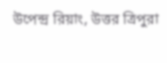উপেন্দ্র রিয়াং, উত্তর ত্রিপুরা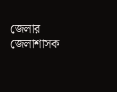জেলার জেলাশাসক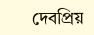দেবপ্রিয়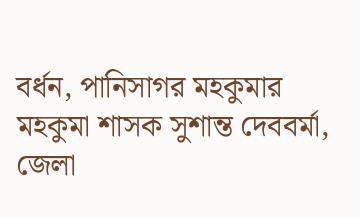বর্ধন, পানিসাগর মহকুমার মহকুমা শাসক সুশান্ত দেববর্মা, জেলা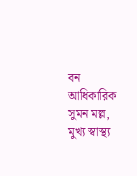বন আধিকারিক সুমন মল্ল, মুখ্য স্বাস্থ্য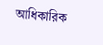আধিকারিক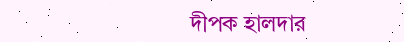দীপক হালদার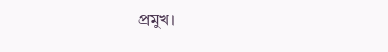প্রমুখ।